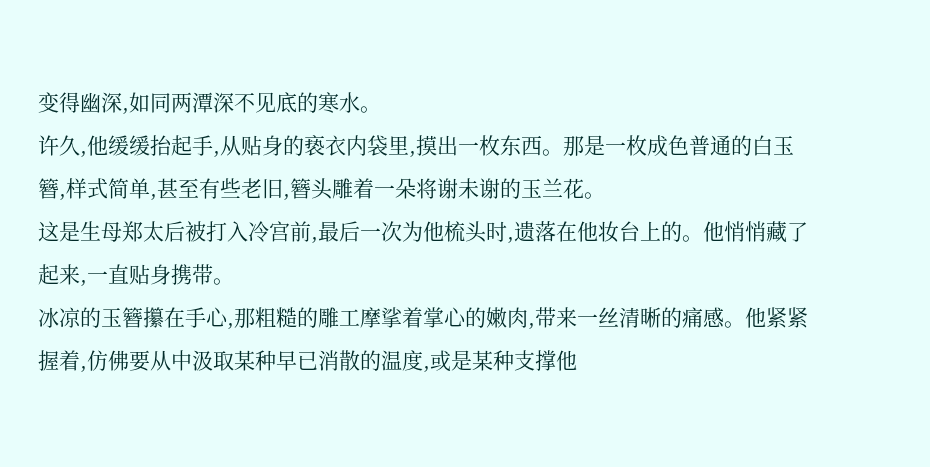变得幽深,如同两潭深不见底的寒水。
许久,他缓缓抬起手,从贴身的亵衣内袋里,摸出一枚东西。那是一枚成色普通的白玉簪,样式简单,甚至有些老旧,簪头雕着一朵将谢未谢的玉兰花。
这是生母郑太后被打入冷宫前,最后一次为他梳头时,遗落在他妆台上的。他悄悄藏了起来,一直贴身携带。
冰凉的玉簪攥在手心,那粗糙的雕工摩挲着掌心的嫩肉,带来一丝清晰的痛感。他紧紧握着,仿佛要从中汲取某种早已消散的温度,或是某种支撑他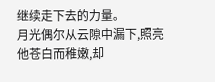继续走下去的力量。
月光偶尔从云隙中漏下,照亮他苍白而稚嫩,却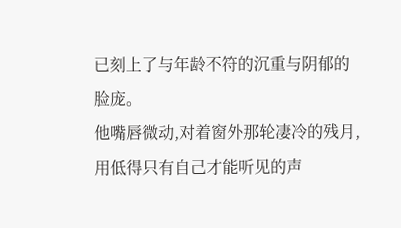已刻上了与年龄不符的沉重与阴郁的脸庞。
他嘴唇微动,对着窗外那轮凄冷的残月,用低得只有自己才能听见的声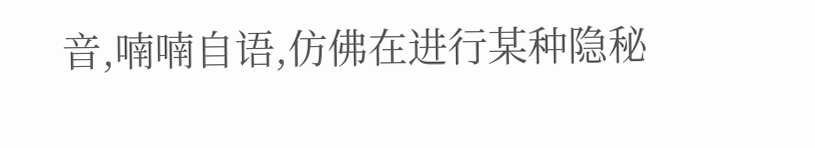音,喃喃自语,仿佛在进行某种隐秘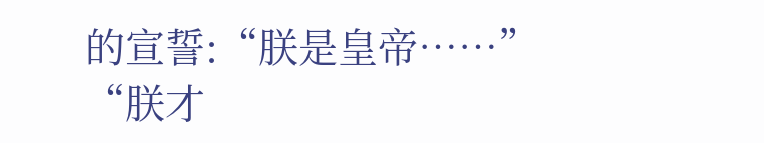的宣誓:“朕是皇帝……”
“朕才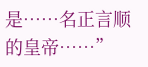是……名正言顺的皇帝……”